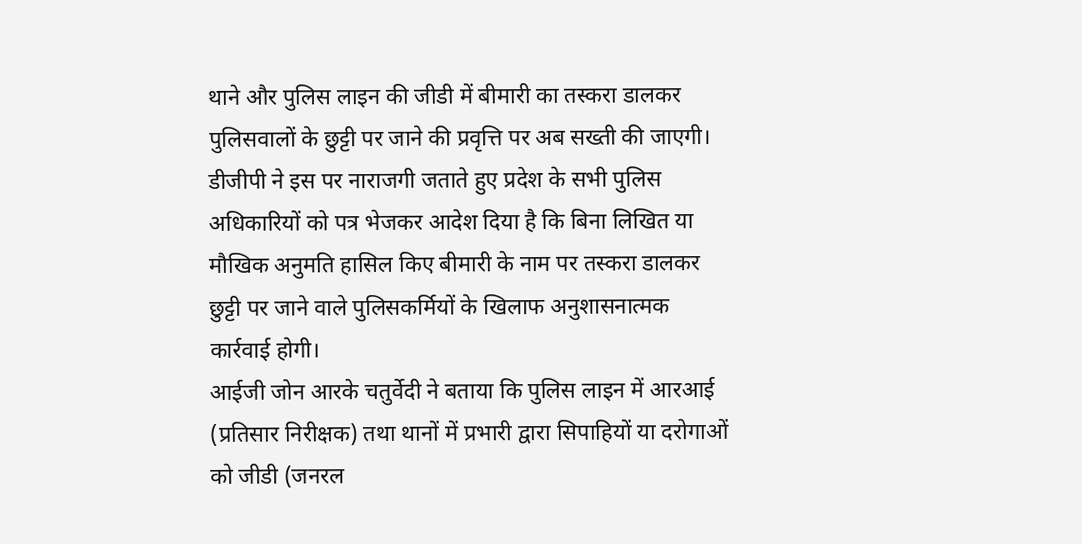थाने और पुलिस लाइन की जीडी में बीमारी का तस्करा डालकर पुलिसवालों के छुट्टी पर जाने की प्रवृत्ति पर अब सख्ती की जाएगी। डीजीपी ने इस पर नाराजगी जताते हुए प्रदेश के सभी पुलिस अधिकारियों को पत्र भेजकर आदेश दिया है कि बिना लिखित या मौखिक अनुमति हासिल किए बीमारी के नाम पर तस्करा डालकर छुट्टी पर जाने वाले पुलिसकर्मियों के खिलाफ अनुशासनात्मक कार्रवाई होगी।
आईजी जोन आरके चतुर्वेदी ने बताया कि पुलिस लाइन में आरआई (प्रतिसार निरीक्षक) तथा थानों में प्रभारी द्वारा सिपाहियों या दरोगाओं को जीडी (जनरल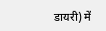डायरी) में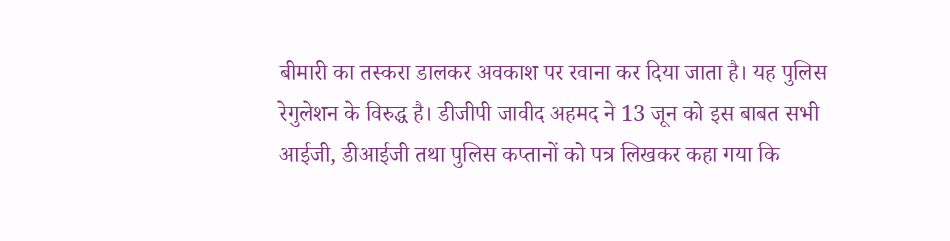बीमारी का तस्करा डालकर अवकाश पर रवाना कर दिया जाता है। यह पुलिस रेगुलेशन के विरुद्ध है। डीजीपी जावीद अहमद ने 13 जून को इस बाबत सभी आईजी, डीआईजी तथा पुलिस कप्तानों को पत्र लिखकर कहा गया कि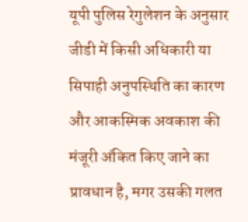यूपी पुलिस रेगुलेशन के अनुसार जीडी में किसी अधिकारी या सिपाही अनुपस्थिति का कारण और आकस्मिक अवकाश की मंजूरी अंकित किए जाने का प्रावधान है, मगर उसकी गलत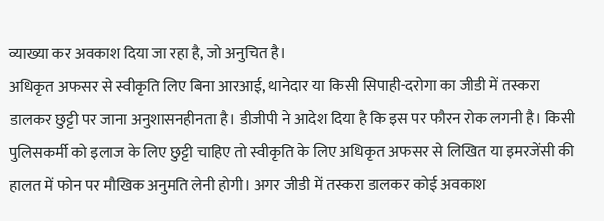व्याख्या कर अवकाश दिया जा रहा है, जो अनुचित है।
अधिकृत अफसर से स्वीकृति लिए बिना आरआई, थानेदार या किसी सिपाही-दरोगा का जीडी में तस्करा डालकर छुट्टी पर जाना अनुशासनहीनता है। डीजीपी ने आदेश दिया है कि इस पर फौरन रोक लगनी है। किसी पुलिसकर्मी को इलाज के लिए छुट्टी चाहिए तो स्वीकृति के लिए अधिकृत अफसर से लिखित या इमरजेंसी की हालत में फोन पर मौखिक अनुमति लेनी होगी। अगर जीडी में तस्करा डालकर कोई अवकाश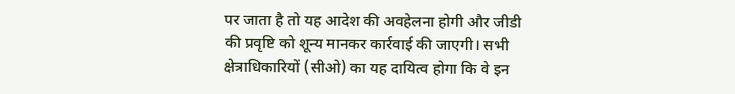पर जाता है तो यह आदेश की अवहेलना होगी और जीडी की प्रवृष्टि को शून्य मानकर कार्रवाई की जाएगी। सभी क्षेत्राधिकारियों (सीओ) का यह दायित्व होगा कि वे इन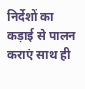निर्देशों का कड़ाई से पालन कराएं साथ ही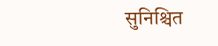सुनिश्चित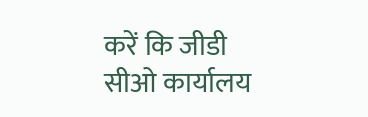करें कि जीडी सीओ कार्यालय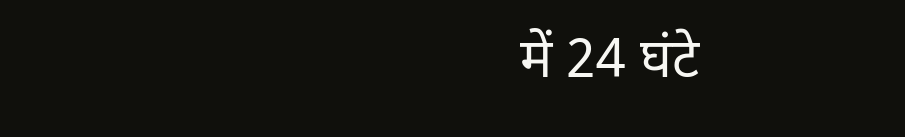में 24 घंटे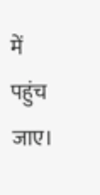में पहुंच जाए।